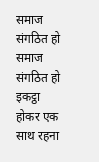समाज संगठित हो
समाज संगठित हो इकट्ठा होकर एक साथ रहना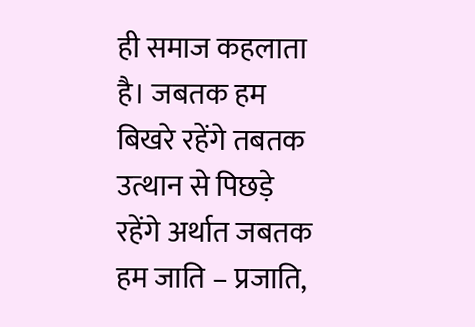ही समाज कहलाता है। जबतक हम बिखरे रहेंगे तबतक उत्थान से पिछड़े रहेंगे अर्थात जबतक हम जाति – प्रजाति,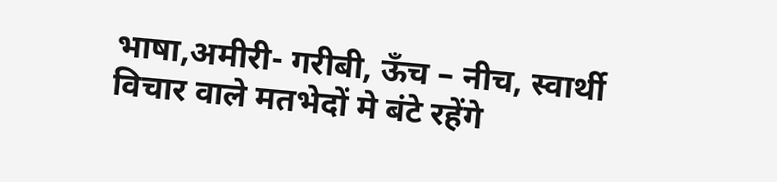भाषा,अमीरी- गरीबी, ऊँच – नीच, स्वार्थी विचार वाले मतभेदों मे बंटे रहेंगे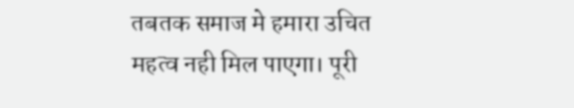तबतक समाज मे हमारा उचित महत्व नही मिल पाएगा। पूरी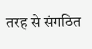तरह से संगठित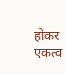होकर एकत्व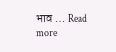भाव … Read more